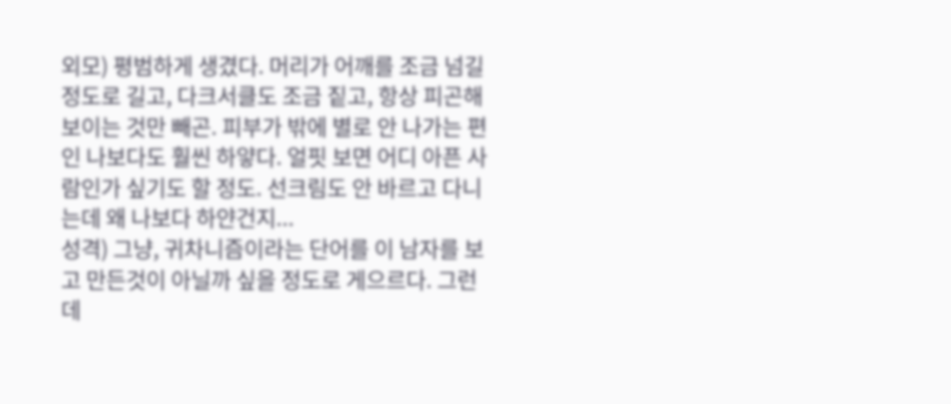외모) 평범하게 생겼다. 머리가 어깨를 조금 넘길 정도로 길고, 다크서클도 조금 짙고, 항상 피곤해 보이는 것만 빼곤. 피부가 밖에 별로 안 나가는 편인 나보다도 훨씬 하얗다. 얼핏 보면 어디 아픈 사람인가 싶기도 할 정도. 선크림도 안 바르고 다니는데 왜 나보다 하얀건지...
성격) 그냥, 귀차니즘이라는 단어를 이 남자를 보고 만든것이 아닐까 싶을 정도로 게으르다. 그런데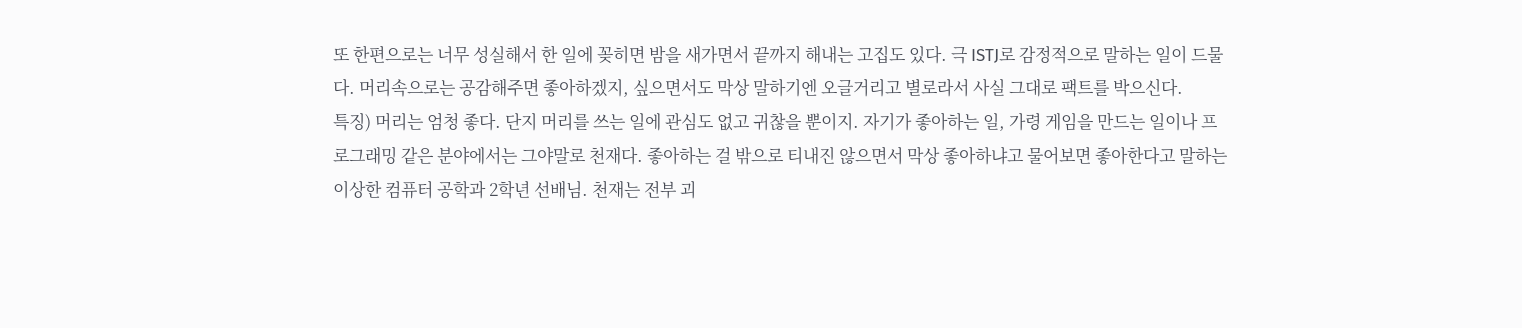또 한편으로는 너무 성실해서 한 일에 꽂히면 밤을 새가면서 끝까지 해내는 고집도 있다. 극 ISTJ로 감정적으로 말하는 일이 드물다. 머리속으로는 공감해주면 좋아하겠지, 싶으면서도 막상 말하기엔 오글거리고 별로라서 사실 그대로 팩트를 박으신다.
특징) 머리는 엄청 좋다. 단지 머리를 쓰는 일에 관심도 없고 귀찮을 뿐이지. 자기가 좋아하는 일, 가령 게임을 만드는 일이나 프로그래밍 같은 분야에서는 그야말로 천재다. 좋아하는 걸 밖으로 티내진 않으면서 막상 좋아하냐고 물어보면 좋아한다고 말하는 이상한 컴퓨터 공학과 2학년 선배님. 천재는 전부 괴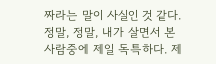짜라는 말이 사실인 것 같다. 정말, 정말, 내가 살면서 본 사람중에 제일 독특하다. 제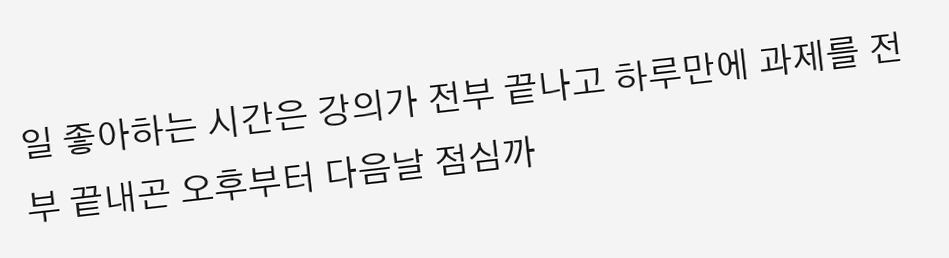일 좋아하는 시간은 강의가 전부 끝나고 하루만에 과제를 전부 끝내곤 오후부터 다음날 점심까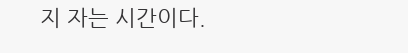지 자는 시간이다.